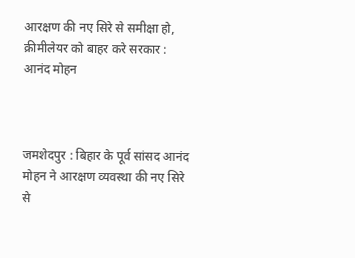आरक्षण की नए सिरे से समीक्षा हो, क्रीमीलेयर को बाहर करे सरकार : आनंद मोहन



जमशेदपुर : बिहार के पूर्व सांसद आनंद मोहन ने आरक्षण व्यवस्था की नए सिरे से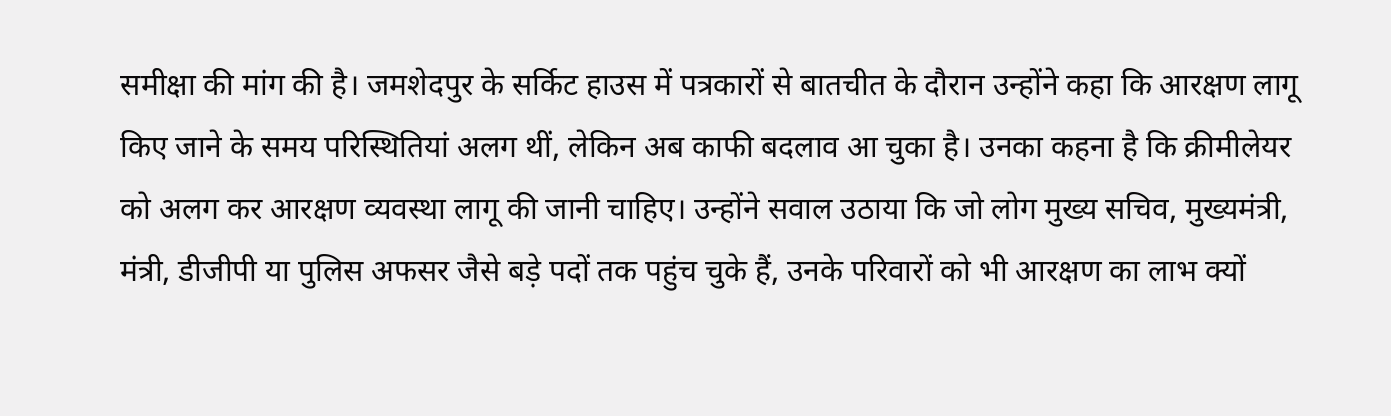समीक्षा की मांग की है। जमशेदपुर के सर्किट हाउस में पत्रकारों से बातचीत के दौरान उन्होंने कहा कि आरक्षण लागू किए जाने के समय परिस्थितियां अलग थीं, लेकिन अब काफी बदलाव आ चुका है। उनका कहना है कि क्रीमीलेयर को अलग कर आरक्षण व्यवस्था लागू की जानी चाहिए। उन्होंने सवाल उठाया कि जो लोग मुख्य सचिव, मुख्यमंत्री, मंत्री, डीजीपी या पुलिस अफसर जैसे बड़े पदों तक पहुंच चुके हैं, उनके परिवारों को भी आरक्षण का लाभ क्यों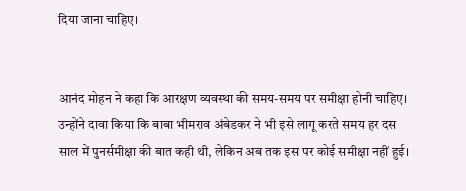दिया जाना चाहिए।


आनंद मोहन ने कहा कि आरक्षण व्यवस्था की समय-समय पर समीक्षा होनी चाहिए। उन्होंने दावा किया कि बाबा भीमराव अंबेडकर ने भी इसे लागू करते समय हर दस साल में पुनर्समीक्षा की बात कही थी, लेकिन अब तक इस पर कोई समीक्षा नहीं हुई।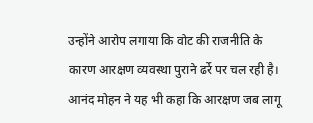उन्होंने आरोप लगाया कि वोट की राजनीति के कारण आरक्षण व्यवस्था पुराने ढर्रे पर चल रही है। आनंद मोहन ने यह भी कहा कि आरक्षण जब लागू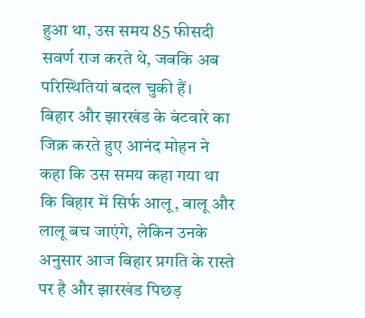हुआ था, उस समय 85 फीसदी सवर्ण राज करते थे, जबकि अब परिस्थितियां बदल चुकी हैं।
बिहार और झारखंड के बंटवारे का जिक्र करते हुए आनंद मोहन ने कहा कि उस समय कहा गया था कि बिहार में सिर्फ आलू, बालू और लालू बच जाएंगे, लेकिन उनके अनुसार आज बिहार प्रगति के रास्ते पर है और झारखंड पिछड़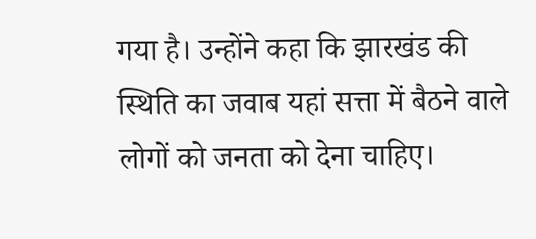गया है। उन्होंने कहा कि झारखंड की स्थिति का जवाब यहां सत्ता में बैठने वाले लोगों को जनता को देना चाहिए।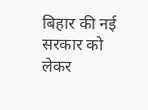बिहार की नई सरकार को लेकर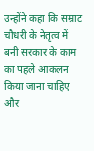उन्होंने कहा कि सम्राट चौधरी के नेतृत्व में बनी सरकार के काम का पहले आकलन किया जाना चाहिए और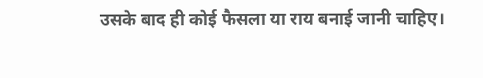उसके बाद ही कोई फैसला या राय बनाई जानी चाहिए।